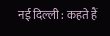नई दिल्ली : कहते हैं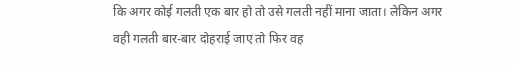कि अगर कोई गलती एक बार हो तो उसे गलती नहीं माना जाता। लेकिन अगर वही गलती बार-बार दोहराई जाए तो फिर वह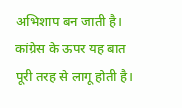अभिशाप बन जाती है। कांग्रेस के ऊपर यह बात पूरी तरह से लागू होती है।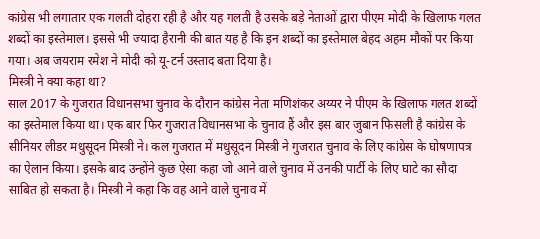कांग्रेस भी लगातार एक गलती दोहरा रही है और यह गलती है उसके बड़े नेताओं द्वारा पीएम मोदी के खिलाफ गलत शब्दों का इस्तेमाल। इससे भी ज्यादा हैरानी की बात यह है कि इन शब्दों का इस्तेमाल बेहद अहम मौकों पर किया गया। अब जयराम रमेश ने मोदी को यू-टर्न उस्ताद बता दिया है।
मिस्त्री ने क्या कहा था?
साल 2017 के गुजरात विधानसभा चुनाव के दौरान कांग्रेस नेता मणिशंकर अय्यर ने पीएम के खिलाफ गलत शब्दों का इस्तेमाल किया था। एक बार फिर गुजरात विधानसभा के चुनाव हैं और इस बार जुबान फिसली है कांग्रेस के सीनियर लीडर मधुसूदन मिस्त्री ने। कल गुजरात में मधुसूदन मिस्त्री ने गुजरात चुनाव के लिए कांग्रेस के घोषणापत्र का ऐलान किया। इसके बाद उन्होंने कुछ ऐसा कहा जो आने वाले चुनाव में उनकी पार्टी के लिए घाटे का सौदा साबित हो सकता है। मिस्त्री ने कहा कि वह आने वाले चुनाव में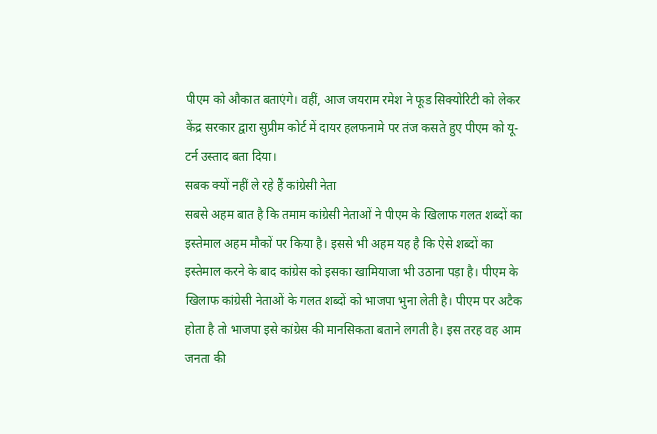पीएम को औकात बताएंगे। वहीं, आज जयराम रमेश ने फूड सिक्योरिटी को लेकर केंद्र सरकार द्वारा सुप्रीम कोर्ट में दायर हलफनामे पर तंज कसते हुए पीएम को यू-टर्न उस्ताद बता दिया।
सबक क्यों नहीं ले रहे हैं कांग्रेसी नेता
सबसे अहम बात है कि तमाम कांग्रेसी नेताओं ने पीएम के खिलाफ गलत शब्दों का इस्तेमाल अहम मौकों पर किया है। इससे भी अहम यह है कि ऐसे शब्दों का इस्तेमाल करने के बाद कांग्रेस को इसका खामियाजा भी उठाना पड़ा है। पीएम के खिलाफ कांग्रेसी नेताओं के गलत शब्दों को भाजपा भुना लेती है। पीएम पर अटैक होता है तो भाजपा इसे कांग्रेस की मानसिकता बताने लगती है। इस तरह वह आम जनता की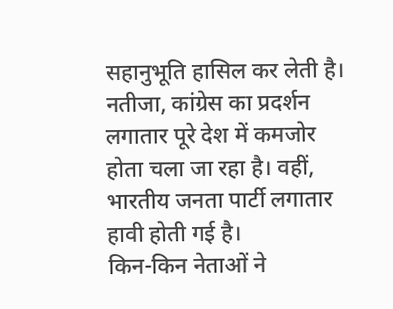सहानुभूति हासिल कर लेती है। नतीजा, कांग्रेस का प्रदर्शन लगातार पूरे देश में कमजोर होता चला जा रहा है। वहीं, भारतीय जनता पार्टी लगातार हावी होती गई है।
किन-किन नेताओं ने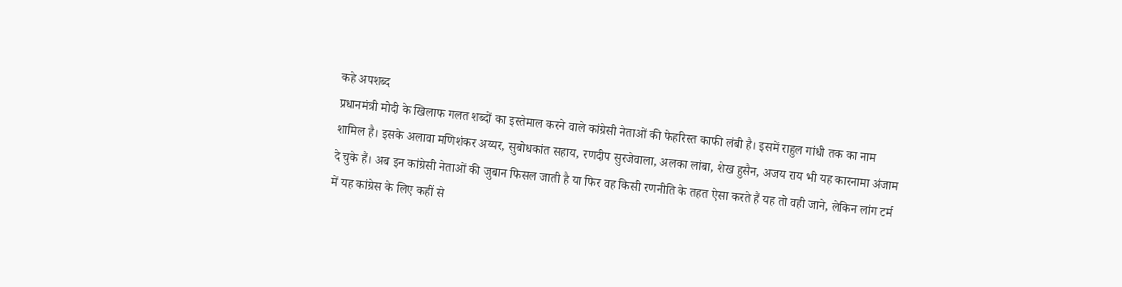कहे अपशब्द
प्रधानमंत्री मोदी के खिलाफ गलत शब्दों का इस्तेमाल करने वाले कांग्रेसी नेताओं की फेहरिस्त काफी लंबी है। इसमें राहुल गांधी तक का नाम शामिल है। इसके अलावा मणिशंकर अय्यर, सुबोधकांत सहाय, रणदीप सुरजेवाला, अलका लांबा, शेख हुसैन, अजय राय भी यह कारनामा अंजाम दे चुके हैं। अब इन कांग्रेसी नेताओं की जुबान फिसल जाती है या फिर वह किसी रणनीति के तहत ऐसा करते हैं यह तो वही जाने, लेकिन लांग टर्म में यह कांग्रेस के लिए कहीं से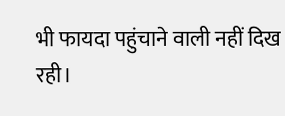भी फायदा पहुंचाने वाली नहीं दिख रही।